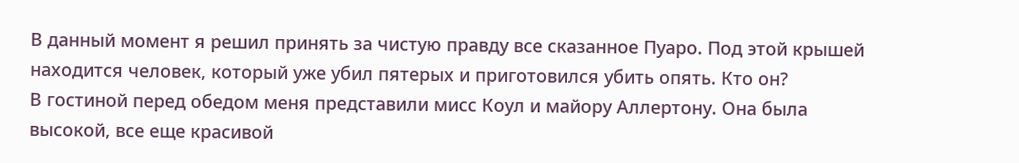В данный момент я решил принять за чистую правду все сказанное Пуаро. Под этой крышей находится человек, который уже убил пятерых и приготовился убить опять. Кто он?
В гостиной перед обедом меня представили мисс Коул и майору Аллертону. Она была высокой, все еще красивой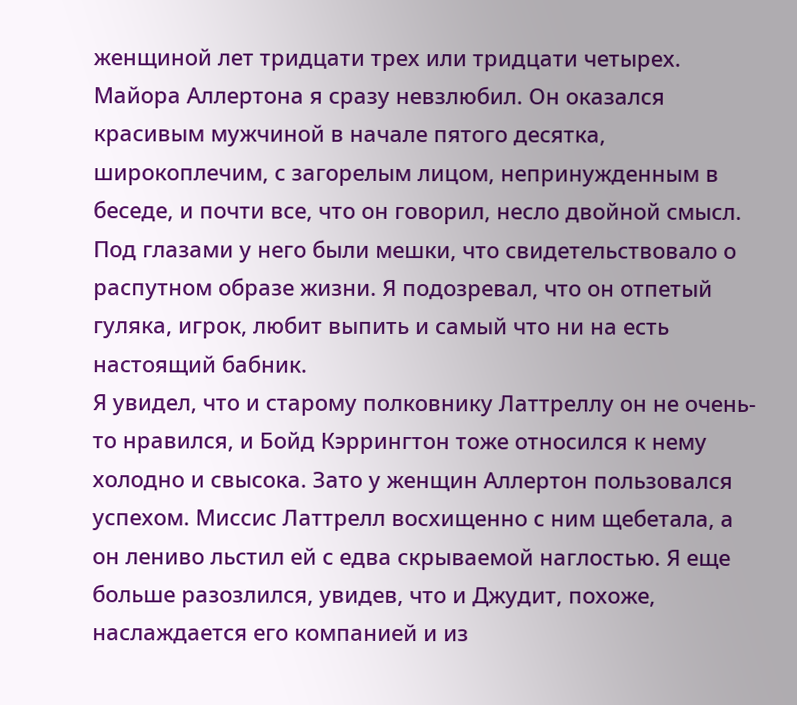женщиной лет тридцати трех или тридцати четырех. Майора Аллертона я сразу невзлюбил. Он оказался красивым мужчиной в начале пятого десятка, широкоплечим, с загорелым лицом, непринужденным в беседе, и почти все, что он говорил, несло двойной смысл. Под глазами у него были мешки, что свидетельствовало о распутном образе жизни. Я подозревал, что он отпетый гуляка, игрок, любит выпить и самый что ни на есть настоящий бабник.
Я увидел, что и старому полковнику Латтреллу он не очень-то нравился, и Бойд Кэррингтон тоже относился к нему холодно и свысока. Зато у женщин Аллертон пользовался успехом. Миссис Латтрелл восхищенно с ним щебетала, а он лениво льстил ей с едва скрываемой наглостью. Я еще больше разозлился, увидев, что и Джудит, похоже, наслаждается его компанией и из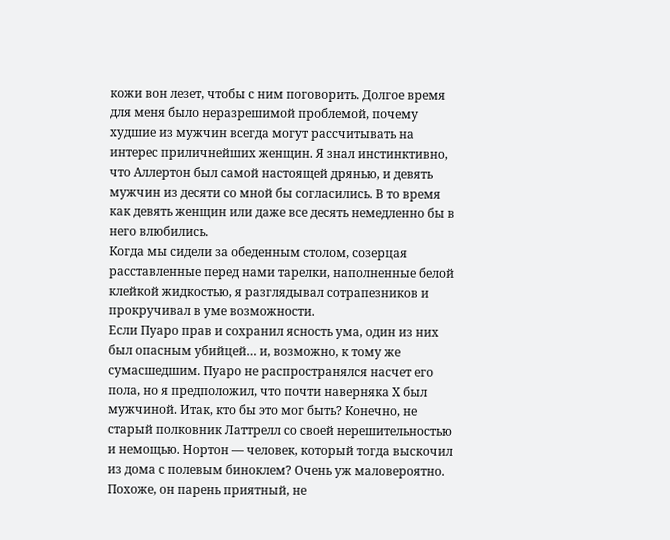кожи вон лезет, чтобы с ним поговорить. Долгое время для меня было неразрешимой проблемой, почему худшие из мужчин всегда могут рассчитывать на интерес приличнейших женщин. Я знал инстинктивно, что Аллертон был самой настоящей дрянью, и девять мужчин из десяти со мной бы согласились. В то время как девять женщин или даже все десять немедленно бы в него влюбились.
Когда мы сидели за обеденным столом, созерцая расставленные перед нами тарелки, наполненные белой клейкой жидкостью, я разглядывал сотрапезников и прокручивал в уме возможности.
Если Пуаро прав и сохранил ясность ума, один из них был опасным убийцей… и, возможно, к тому же сумасшедшим. Пуаро не распространялся насчет его пола, но я предположил, что почти наверняка X был мужчиной. Итак, кто бы это мог быть? Конечно, не старый полковник Латтрелл со своей нерешительностью и немощью. Нортон — человек, который тогда выскочил из дома с полевым биноклем? Очень уж маловероятно. Похоже, он парень приятный, не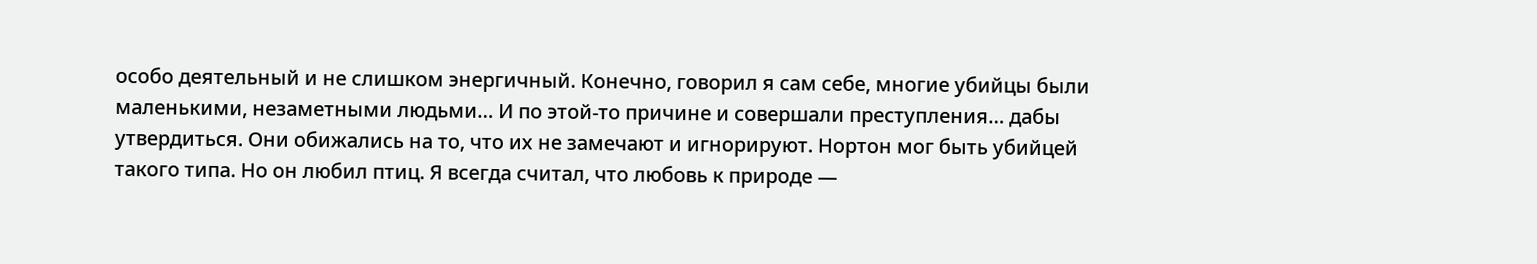особо деятельный и не слишком энергичный. Конечно, говорил я сам себе, многие убийцы были маленькими, незаметными людьми… И по этой-то причине и совершали преступления… дабы утвердиться. Они обижались на то, что их не замечают и игнорируют. Нортон мог быть убийцей такого типа. Но он любил птиц. Я всегда считал, что любовь к природе —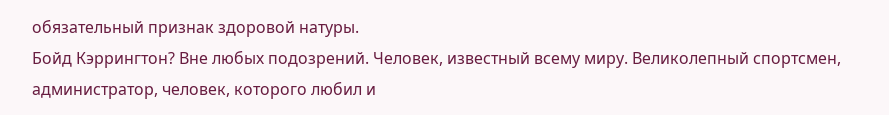обязательный признак здоровой натуры.
Бойд Кэррингтон? Вне любых подозрений. Человек, известный всему миру. Великолепный спортсмен, администратор, человек, которого любил и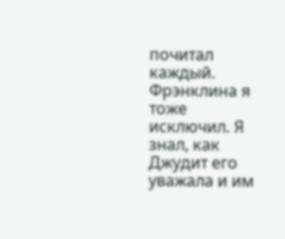почитал каждый. Фрэнклина я тоже исключил. Я знал, как Джудит его уважала и им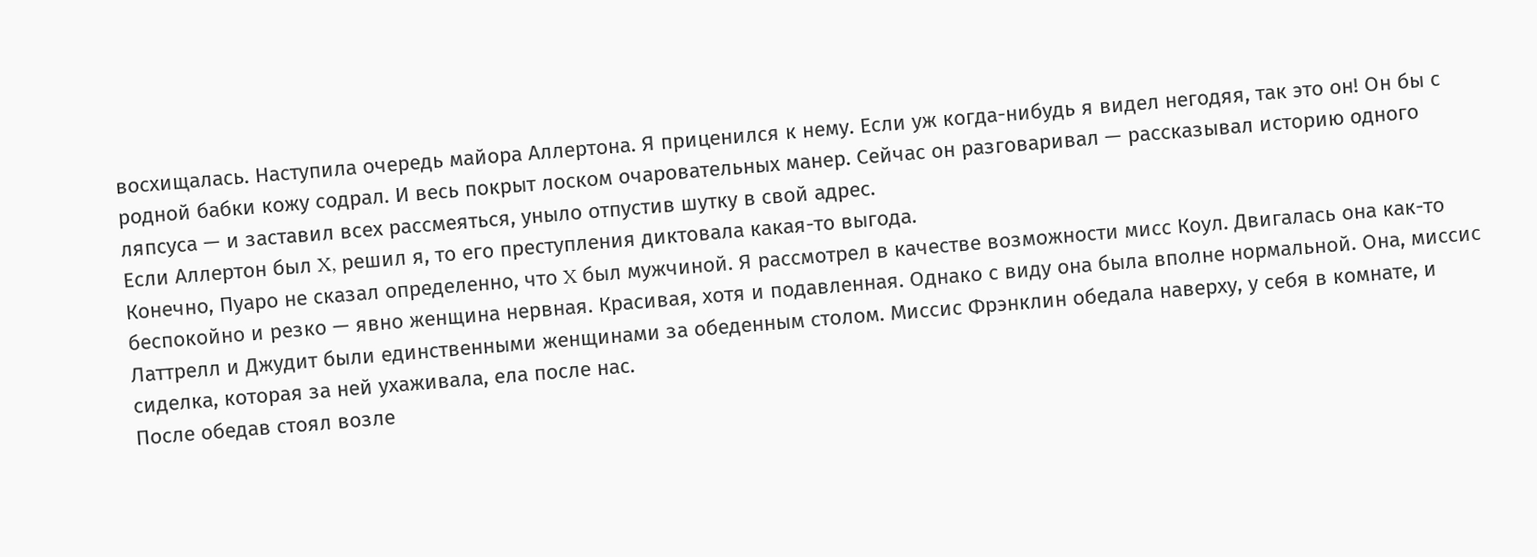восхищалась. Наступила очередь майора Аллертона. Я приценился к нему. Если уж когда-нибудь я видел негодяя, так это он! Он бы с родной бабки кожу содрал. И весь покрыт лоском очаровательных манер. Сейчас он разговаривал — рассказывал историю одного ляпсуса — и заставил всех рассмеяться, уныло отпустив шутку в свой адрес.
Если Аллертон был X, решил я, то его преступления диктовала какая-то выгода.
Конечно, Пуаро не сказал определенно, что X был мужчиной. Я рассмотрел в качестве возможности мисс Коул. Двигалась она как-то беспокойно и резко — явно женщина нервная. Красивая, хотя и подавленная. Однако с виду она была вполне нормальной. Она, миссис Латтрелл и Джудит были единственными женщинами за обеденным столом. Миссис Фрэнклин обедала наверху, у себя в комнате, и сиделка, которая за ней ухаживала, ела после нас.
После обедав стоял возле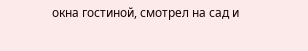окна гостиной, смотрел на сад и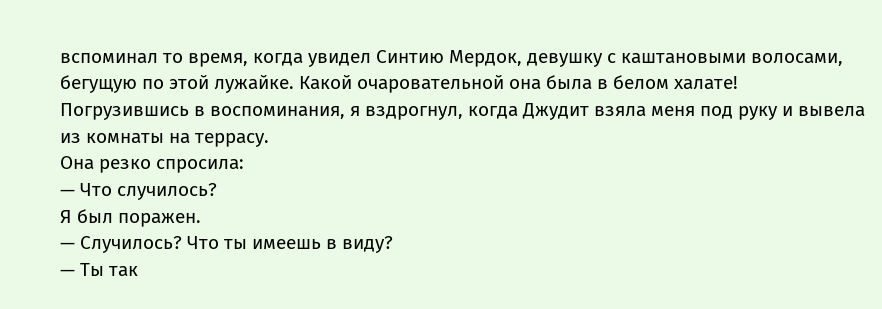вспоминал то время, когда увидел Синтию Мердок, девушку с каштановыми волосами, бегущую по этой лужайке. Какой очаровательной она была в белом халате!
Погрузившись в воспоминания, я вздрогнул, когда Джудит взяла меня под руку и вывела из комнаты на террасу.
Она резко спросила:
— Что случилось?
Я был поражен.
— Случилось? Что ты имеешь в виду?
— Ты так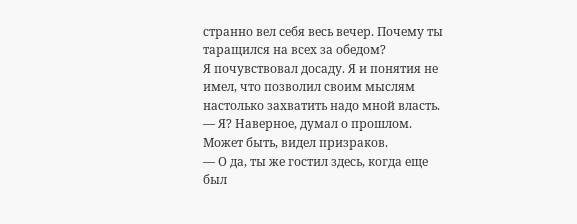странно вел себя весь вечер. Почему ты таращился на всех за обедом?
Я почувствовал досаду. Я и понятия не имел, что позволил своим мыслям настолько захватить надо мной власть.
— Я? Наверное, думал о прошлом. Может быть, видел призраков.
— О да, ты же гостил здесь, когда еще был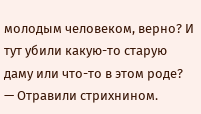молодым человеком, верно? И тут убили какую-то старую даму или что-то в этом роде?
— Отравили стрихнином.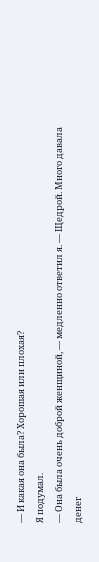— И какая она была? Хорошая или плохая?
Я подумал.
— Она была очень доброй женщиной, — медленно ответил я. — Щедрой. Много давала денег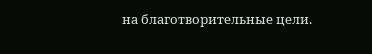на благотворительные цели.